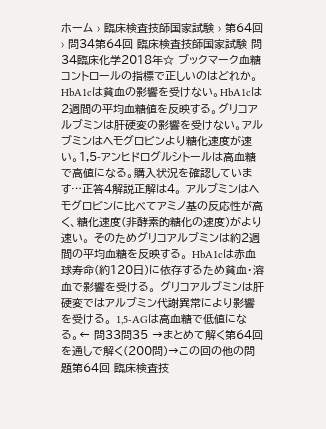ホーム › 臨床検査技師国家試験 › 第64回 › 問34第64回 臨床検査技師国家試験 問34臨床化学2018年☆ ブックマーク血糖コントロールの指標で正しいのはどれか。HbA1cは貧血の影響を受けない。HbA1cは2週間の平均血糖値を反映する。グリコアルブミンは肝硬変の影響を受けない。アルブミンはヘモグロビンより糖化速度が速い。1,5-アンヒドログルシトールは高血糖で高値になる。購入状況を確認しています…正答4解説正解は4。 アルブミンはヘモグロビンに比べてアミノ基の反応性が高く、糖化速度(非酵素的糖化の速度)がより速い。 そのためグリコアルブミンは約2週間の平均血糖を反映する。 HbA1cは赤血球寿命(約120日)に依存するため貧血・溶血で影響を受ける。 グリコアルブミンは肝硬変ではアルブミン代謝異常により影響を受ける。 1,5-AGは高血糖で低値になる。← 問33問35 →まとめて解く第64回を通しで解く(200問)→この回の他の問題第64回 臨床検査技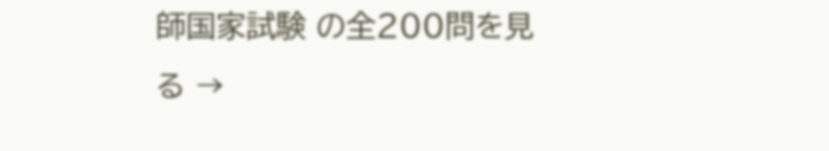師国家試験 の全200問を見る →